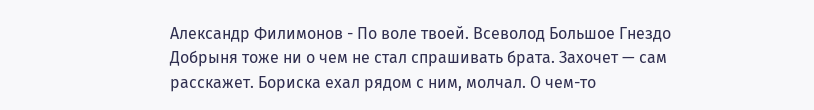Александр Филимонов - По воле твоей. Всеволод Большое Гнездо
Добрыня тоже ни о чем не стал спрашивать брата. Захочет — сам расскажет. Бориска ехал рядом с ним, молчал. О чем-то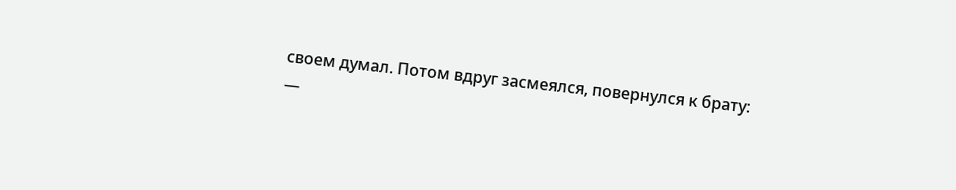своем думал. Потом вдруг засмеялся, повернулся к брату:
—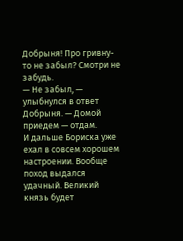Добрыня! Про гривну-то не забыл? Смотри не забудь.
— Не забыл, — улыбнулся в ответ Добрыня. — Домой приедем — отдам.
И дальше Бориска уже ехал в совсем хорошем настроении. Вообще поход выдался удачный. Великий князь будет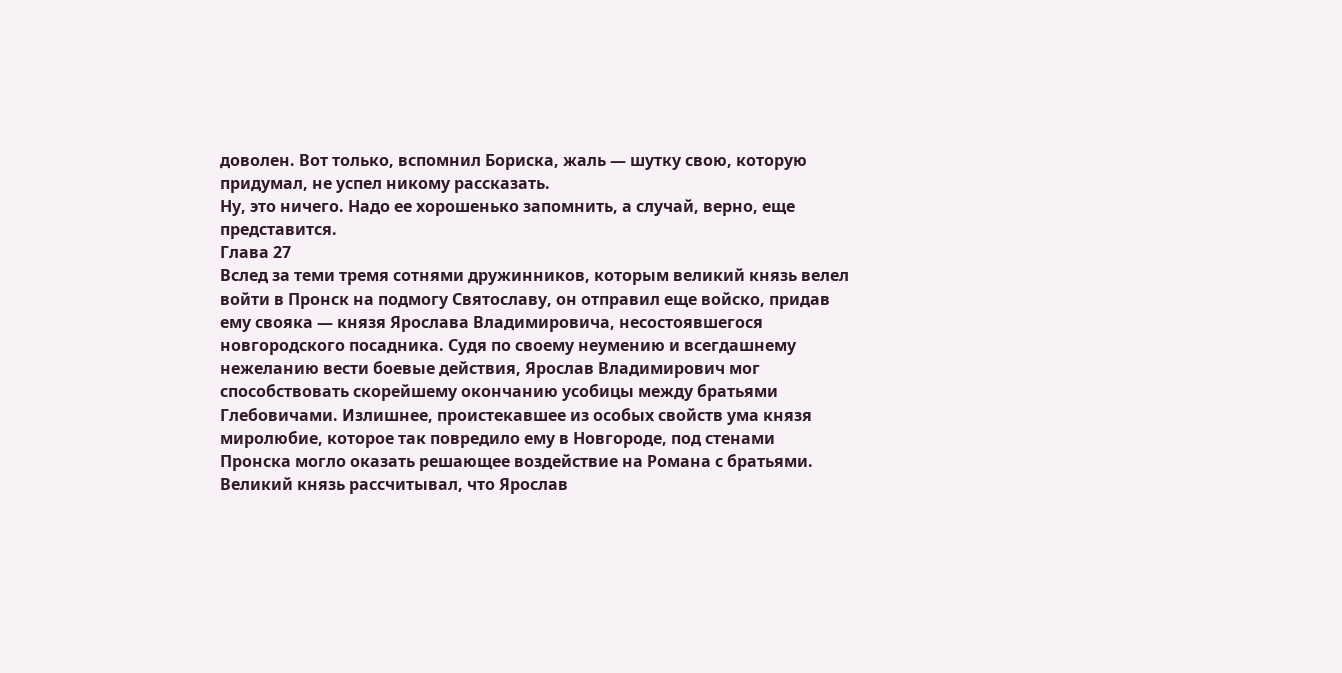доволен. Вот только, вспомнил Бориска, жаль — шутку свою, которую придумал, не успел никому рассказать.
Ну, это ничего. Надо ее хорошенько запомнить, а случай, верно, еще представится.
Глава 27
Вслед за теми тремя сотнями дружинников, которым великий князь велел войти в Пронск на подмогу Святославу, он отправил еще войско, придав ему свояка — князя Ярослава Владимировича, несостоявшегося новгородского посадника. Судя по своему неумению и всегдашнему нежеланию вести боевые действия, Ярослав Владимирович мог способствовать скорейшему окончанию усобицы между братьями Глебовичами. Излишнее, проистекавшее из особых свойств ума князя миролюбие, которое так повредило ему в Новгороде, под стенами Пронска могло оказать решающее воздействие на Романа с братьями. Великий князь рассчитывал, что Ярослав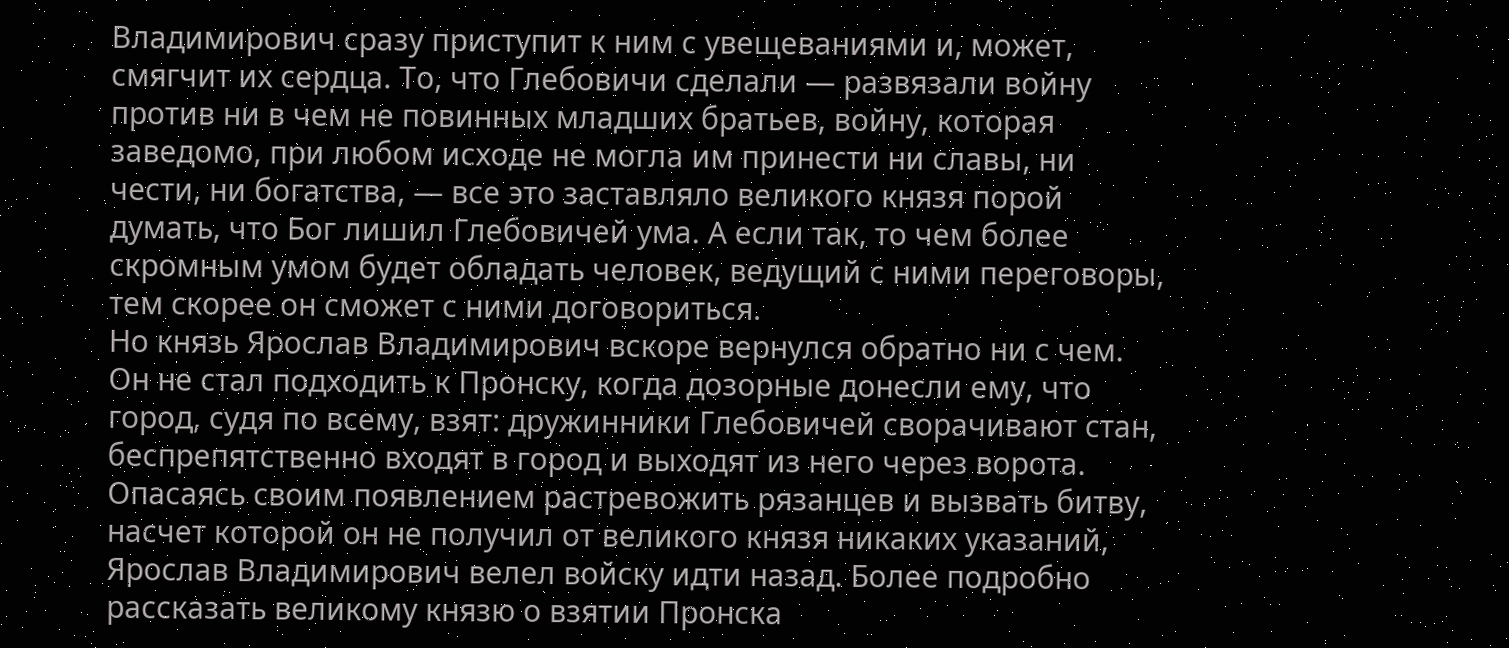Владимирович сразу приступит к ним с увещеваниями и, может, смягчит их сердца. То, что Глебовичи сделали — развязали войну против ни в чем не повинных младших братьев, войну, которая заведомо, при любом исходе не могла им принести ни славы, ни чести, ни богатства, — все это заставляло великого князя порой думать, что Бог лишил Глебовичей ума. А если так, то чем более скромным умом будет обладать человек, ведущий с ними переговоры, тем скорее он сможет с ними договориться.
Но князь Ярослав Владимирович вскоре вернулся обратно ни с чем. Он не стал подходить к Пронску, когда дозорные донесли ему, что город, судя по всему, взят: дружинники Глебовичей сворачивают стан, беспрепятственно входят в город и выходят из него через ворота. Опасаясь своим появлением растревожить рязанцев и вызвать битву, насчет которой он не получил от великого князя никаких указаний, Ярослав Владимирович велел войску идти назад. Более подробно рассказать великому князю о взятии Пронска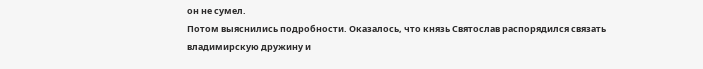он не сумел.
Потом выяснились подробности. Оказалось, что князь Святослав распорядился связать владимирскую дружину и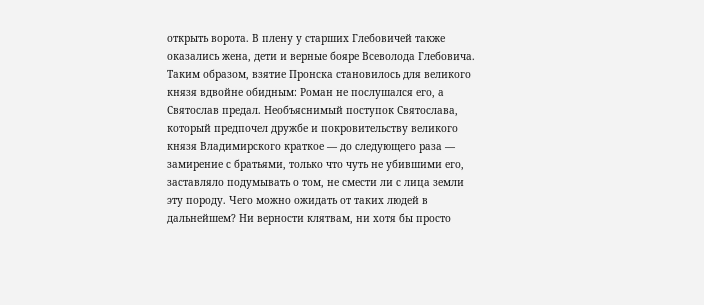открыть ворота. В плену у старших Глебовичей также оказались жена, дети и верные бояре Всеволода Глебовича. Таким образом, взятие Пронска становилось для великого князя вдвойне обидным: Роман не послушался его, а Святослав предал. Необъяснимый поступок Святослава, который предпочел дружбе и покровительству великого князя Владимирского краткое — до следующего раза — замирение с братьями, только что чуть не убившими его, заставляло подумывать о том, не смести ли с лица земли эту породу. Чего можно ожидать от таких людей в дальнейшем? Ни верности клятвам, ни хотя бы просто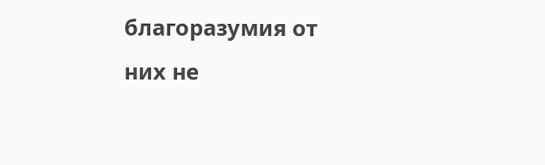благоразумия от них не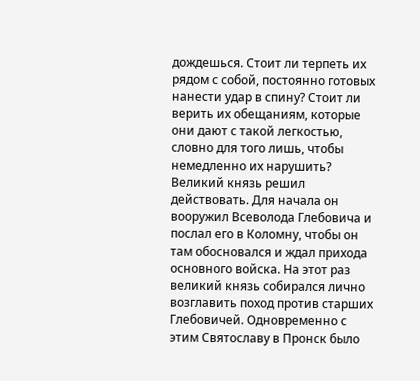дождешься. Стоит ли терпеть их рядом с собой, постоянно готовых нанести удар в спину? Стоит ли верить их обещаниям, которые они дают с такой легкостью, словно для того лишь, чтобы немедленно их нарушить?
Великий князь решил действовать. Для начала он вооружил Всеволода Глебовича и послал его в Коломну, чтобы он там обосновался и ждал прихода основного войска. На этот раз великий князь собирался лично возглавить поход против старших Глебовичей. Одновременно с этим Святославу в Пронск было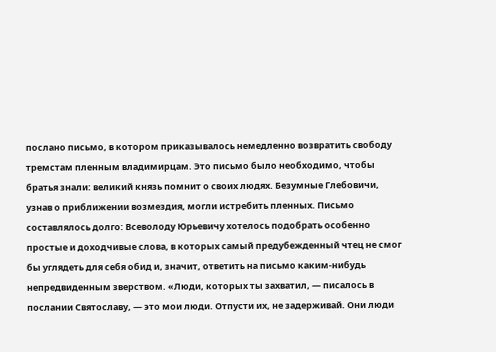послано письмо, в котором приказывалось немедленно возвратить свободу тремстам пленным владимирцам. Это письмо было необходимо, чтобы братья знали: великий князь помнит о своих людях. Безумные Глебовичи, узнав о приближении возмездия, могли истребить пленных. Письмо составлялось долго: Всеволоду Юрьевичу хотелось подобрать особенно простые и доходчивые слова, в которых самый предубежденный чтец не смог бы углядеть для себя обид и, значит, ответить на письмо каким-нибудь непредвиденным зверством. «Люди, которых ты захватил, — писалось в послании Святославу, — это мои люди. Отпусти их, не задерживай. Они люди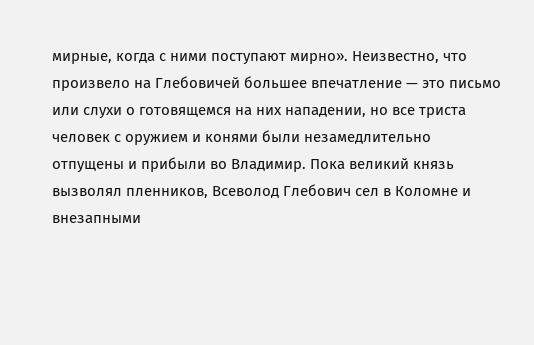мирные, когда с ними поступают мирно». Неизвестно, что произвело на Глебовичей большее впечатление — это письмо или слухи о готовящемся на них нападении, но все триста человек с оружием и конями были незамедлительно отпущены и прибыли во Владимир. Пока великий князь вызволял пленников, Всеволод Глебович сел в Коломне и внезапными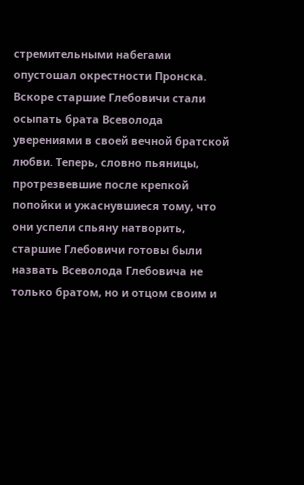стремительными набегами опустошал окрестности Пронска.
Вскоре старшие Глебовичи стали осыпать брата Всеволода уверениями в своей вечной братской любви. Теперь, словно пьяницы, протрезвевшие после крепкой попойки и ужаснувшиеся тому, что они успели спьяну натворить, старшие Глебовичи готовы были назвать Всеволода Глебовича не только братом, но и отцом своим и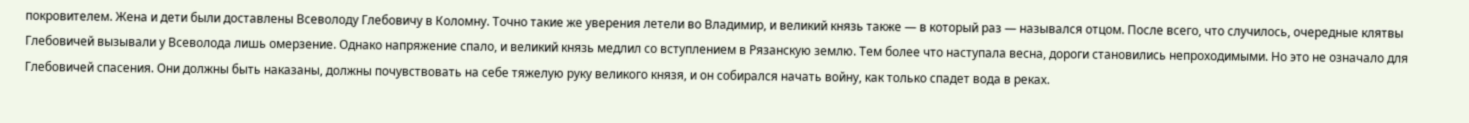покровителем. Жена и дети были доставлены Всеволоду Глебовичу в Коломну. Точно такие же уверения летели во Владимир, и великий князь также — в который раз — назывался отцом. После всего, что случилось, очередные клятвы Глебовичей вызывали у Всеволода лишь омерзение. Однако напряжение спало, и великий князь медлил со вступлением в Рязанскую землю. Тем более что наступала весна, дороги становились непроходимыми. Но это не означало для Глебовичей спасения. Они должны быть наказаны, должны почувствовать на себе тяжелую руку великого князя, и он собирался начать войну, как только спадет вода в реках.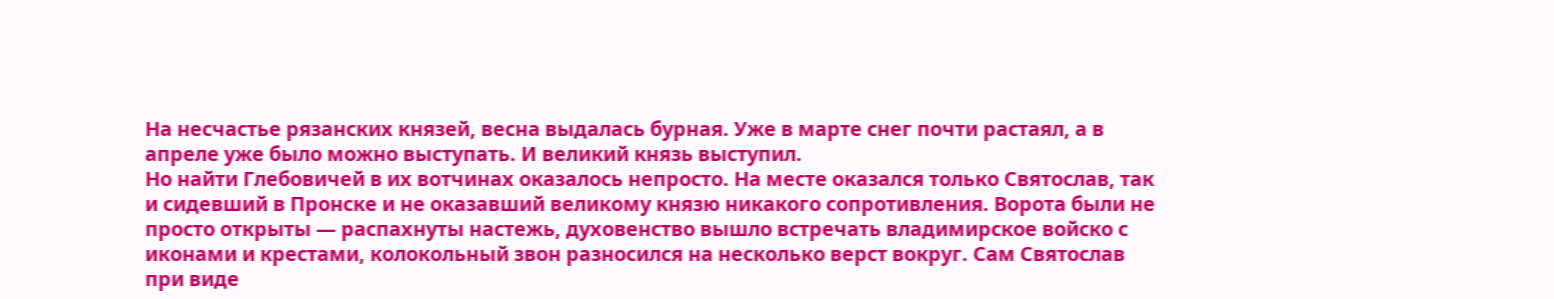На несчастье рязанских князей, весна выдалась бурная. Уже в марте снег почти растаял, а в апреле уже было можно выступать. И великий князь выступил.
Но найти Глебовичей в их вотчинах оказалось непросто. На месте оказался только Святослав, так и сидевший в Пронске и не оказавший великому князю никакого сопротивления. Ворота были не просто открыты — распахнуты настежь, духовенство вышло встречать владимирское войско с иконами и крестами, колокольный звон разносился на несколько верст вокруг. Сам Святослав при виде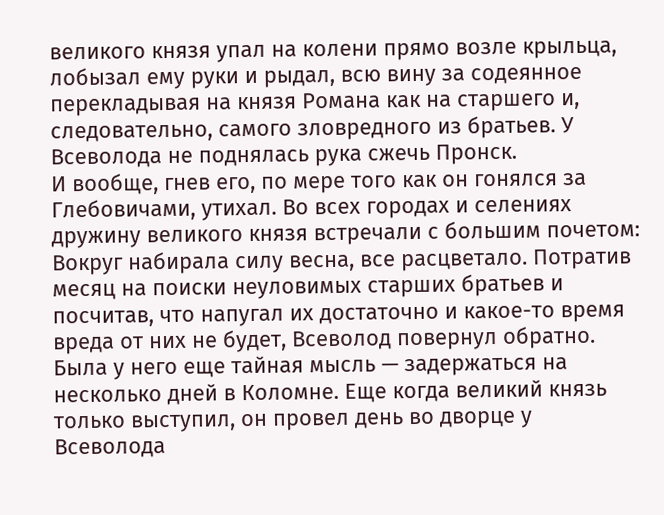великого князя упал на колени прямо возле крыльца, лобызал ему руки и рыдал, всю вину за содеянное перекладывая на князя Романа как на старшего и, следовательно, самого зловредного из братьев. У Всеволода не поднялась рука сжечь Пронск.
И вообще, гнев его, по мере того как он гонялся за Глебовичами, утихал. Во всех городах и селениях дружину великого князя встречали с большим почетом: Вокруг набирала силу весна, все расцветало. Потратив месяц на поиски неуловимых старших братьев и посчитав, что напугал их достаточно и какое-то время вреда от них не будет, Всеволод повернул обратно.
Была у него еще тайная мысль — задержаться на несколько дней в Коломне. Еще когда великий князь только выступил, он провел день во дворце у Всеволода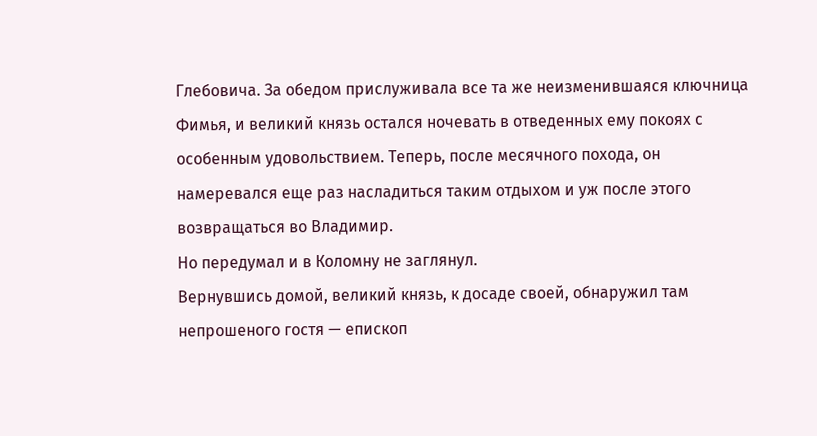Глебовича. За обедом прислуживала все та же неизменившаяся ключница Фимья, и великий князь остался ночевать в отведенных ему покоях с особенным удовольствием. Теперь, после месячного похода, он намеревался еще раз насладиться таким отдыхом и уж после этого возвращаться во Владимир.
Но передумал и в Коломну не заглянул.
Вернувшись домой, великий князь, к досаде своей, обнаружил там непрошеного гостя — епископ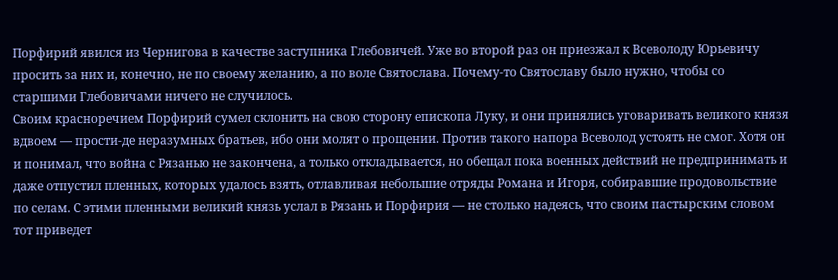Порфирий явился из Чернигова в качестве заступника Глебовичей. Уже во второй раз он приезжал к Всеволоду Юрьевичу просить за них и, конечно, не по своему желанию, а по воле Святослава. Почему-то Святославу было нужно, чтобы со старшими Глебовичами ничего не случилось.
Своим красноречием Порфирий сумел склонить на свою сторону епископа Луку, и они принялись уговаривать великого князя вдвоем — прости-де неразумных братьев, ибо они молят о прощении. Против такого напора Всеволод устоять не смог. Хотя он и понимал, что война с Рязанью не закончена, а только откладывается, но обещал пока военных действий не предпринимать и даже отпустил пленных, которых удалось взять, отлавливая небольшие отряды Романа и Игоря, собиравшие продовольствие по селам. С этими пленными великий князь услал в Рязань и Порфирия — не столько надеясь, что своим пастырским словом тот приведет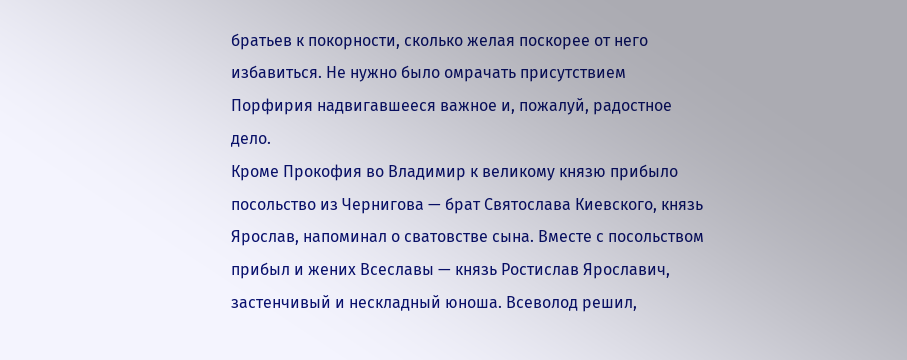братьев к покорности, сколько желая поскорее от него избавиться. Не нужно было омрачать присутствием Порфирия надвигавшееся важное и, пожалуй, радостное дело.
Кроме Прокофия во Владимир к великому князю прибыло посольство из Чернигова — брат Святослава Киевского, князь Ярослав, напоминал о сватовстве сына. Вместе с посольством прибыл и жених Всеславы — князь Ростислав Ярославич, застенчивый и нескладный юноша. Всеволод решил,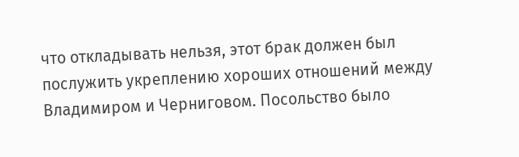что откладывать нельзя, этот брак должен был послужить укреплению хороших отношений между Владимиром и Черниговом. Посольство было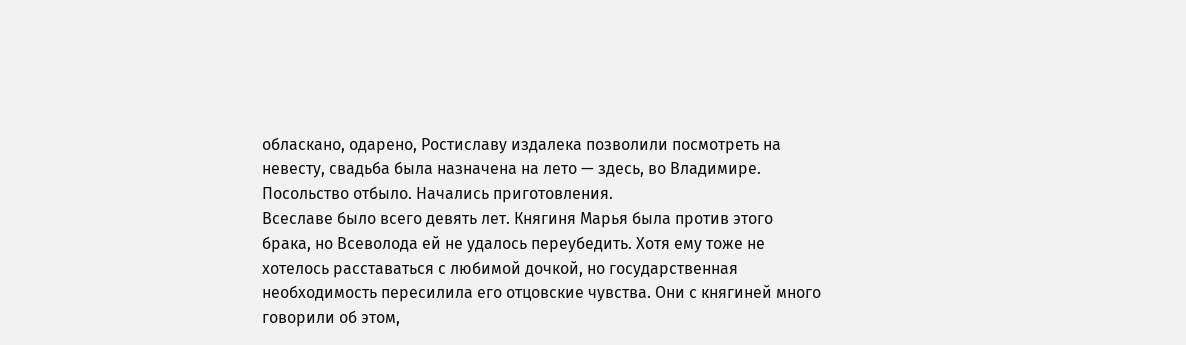обласкано, одарено, Ростиславу издалека позволили посмотреть на невесту, свадьба была назначена на лето — здесь, во Владимире. Посольство отбыло. Начались приготовления.
Всеславе было всего девять лет. Княгиня Марья была против этого брака, но Всеволода ей не удалось переубедить. Хотя ему тоже не хотелось расставаться с любимой дочкой, но государственная необходимость пересилила его отцовские чувства. Они с княгиней много говорили об этом,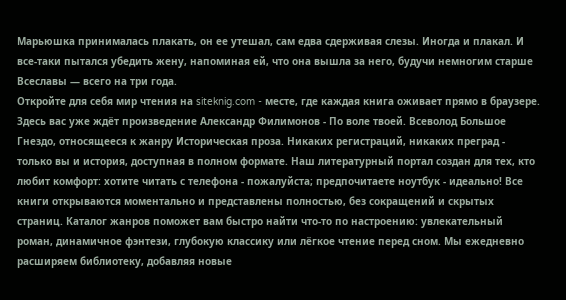Марьюшка принималась плакать, он ее утешал, сам едва сдерживая слезы. Иногда и плакал. И все-таки пытался убедить жену, напоминая ей, что она вышла за него, будучи немногим старше Всеславы — всего на три года.
Откройте для себя мир чтения на siteknig.com - месте, где каждая книга оживает прямо в браузере. Здесь вас уже ждёт произведение Александр Филимонов - По воле твоей. Всеволод Большое Гнездо, относящееся к жанру Историческая проза. Никаких регистраций, никаких преград - только вы и история, доступная в полном формате. Наш литературный портал создан для тех, кто любит комфорт: хотите читать с телефона - пожалуйста; предпочитаете ноутбук - идеально! Все книги открываются моментально и представлены полностью, без сокращений и скрытых страниц. Каталог жанров поможет вам быстро найти что-то по настроению: увлекательный роман, динамичное фэнтези, глубокую классику или лёгкое чтение перед сном. Мы ежедневно расширяем библиотеку, добавляя новые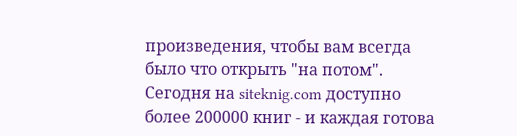произведения, чтобы вам всегда было что открыть "на потом". Сегодня на siteknig.com доступно более 200000 книг - и каждая готова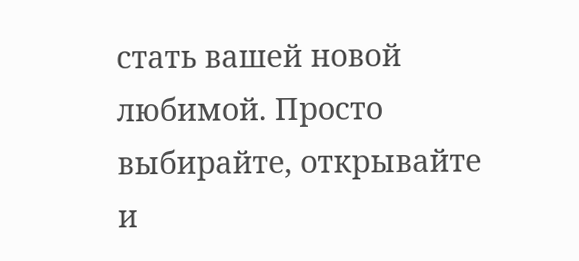стать вашей новой любимой. Просто выбирайте, открывайте и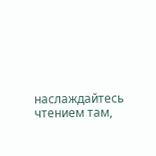наслаждайтесь чтением там,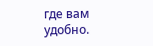где вам удобно.